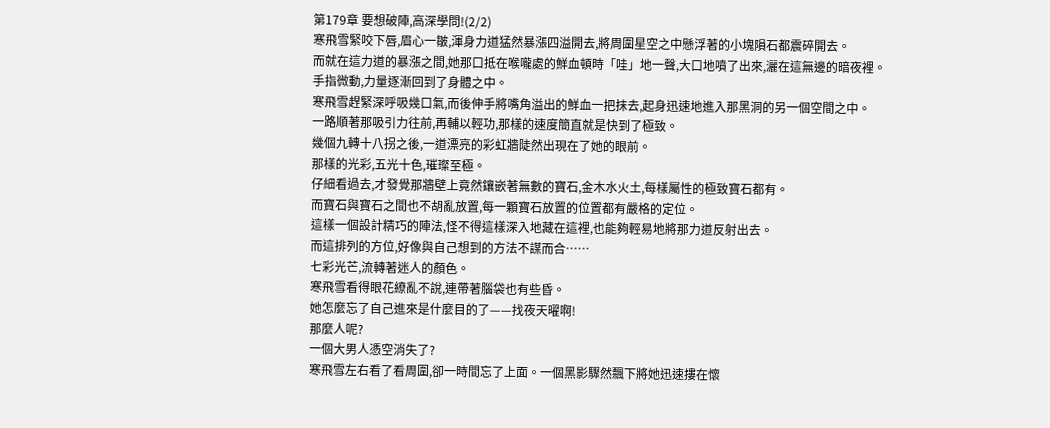第179章 要想破陣,高深學問!(2/2)
寒飛雪緊咬下唇,眉心一皺,渾身力道猛然暴漲四溢開去,將周圍星空之中懸浮著的小塊隕石都震碎開去。
而就在這力道的暴漲之間,她那口抵在喉嚨處的鮮血頓時「哇」地一聲,大口地噴了出來,灑在這無邊的暗夜裡。
手指微動,力量逐漸回到了身體之中。
寒飛雪趕緊深呼吸幾口氣,而後伸手將嘴角溢出的鮮血一把抹去,起身迅速地進入那黑洞的另一個空間之中。
一路順著那吸引力往前,再輔以輕功,那樣的速度簡直就是快到了極致。
幾個九轉十八拐之後,一道漂亮的彩虹牆陡然出現在了她的眼前。
那樣的光彩,五光十色,璀璨至極。
仔細看過去,才發覺那牆壁上竟然鑲嵌著無數的寶石,金木水火土,每樣屬性的極致寶石都有。
而寶石與寶石之間也不胡亂放置,每一顆寶石放置的位置都有嚴格的定位。
這樣一個設計精巧的陣法,怪不得這樣深入地藏在這裡,也能夠輕易地將那力道反射出去。
而這排列的方位,好像與自己想到的方法不謀而合……
七彩光芒,流轉著迷人的顏色。
寒飛雪看得眼花繚亂不說,連帶著腦袋也有些昏。
她怎麼忘了自己進來是什麼目的了——找夜天曜啊!
那麼人呢?
一個大男人憑空消失了?
寒飛雪左右看了看周圍,卻一時間忘了上面。一個黑影驟然飄下將她迅速摟在懷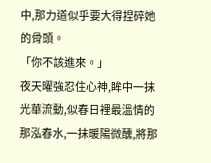中,那力道似乎要大得捏碎她的骨頭。
「你不該進來。」
夜天曜強忍住心神,眸中一抹光華流動,似春日裡最溫情的那泓春水,一抹暖陽微醺,將那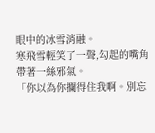眼中的冰雪消融。
寒飛雪輕笑了一聲,勾起的嘴角帶著一絲邪氣。
「你以為你攔得住我啊。別忘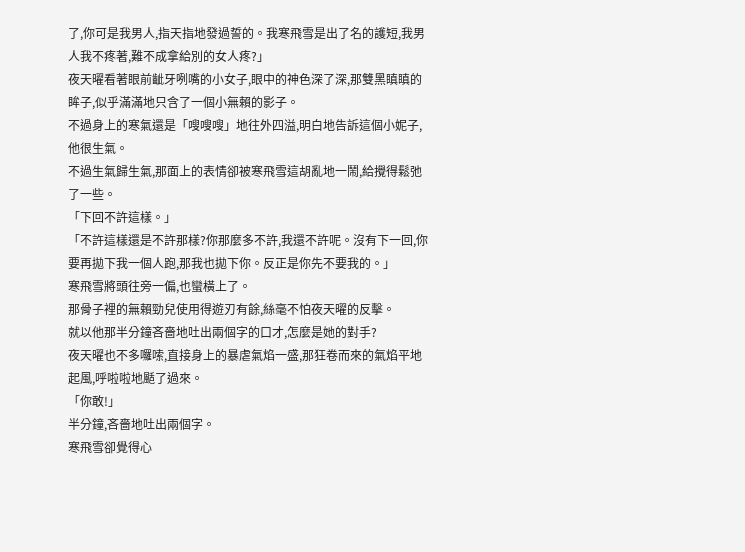了,你可是我男人,指天指地發過誓的。我寒飛雪是出了名的護短,我男人我不疼著,難不成拿給別的女人疼?」
夜天曜看著眼前齜牙咧嘴的小女子,眼中的神色深了深,那雙黑瞋瞋的眸子,似乎滿滿地只含了一個小無賴的影子。
不過身上的寒氣還是「嗖嗖嗖」地往外四溢,明白地告訴這個小妮子,他很生氣。
不過生氣歸生氣,那面上的表情卻被寒飛雪這胡亂地一鬧,給攪得鬆弛了一些。
「下回不許這樣。」
「不許這樣還是不許那樣?你那麼多不許,我還不許呢。沒有下一回,你要再拋下我一個人跑,那我也拋下你。反正是你先不要我的。」
寒飛雪將頭往旁一偏,也蠻橫上了。
那骨子裡的無賴勁兒使用得遊刃有餘,絲毫不怕夜天曜的反擊。
就以他那半分鐘吝嗇地吐出兩個字的口才,怎麼是她的對手?
夜天曜也不多囉嗦,直接身上的暴虐氣焰一盛,那狂卷而來的氣焰平地起風,呼啦啦地颳了過來。
「你敢!」
半分鐘,吝嗇地吐出兩個字。
寒飛雪卻覺得心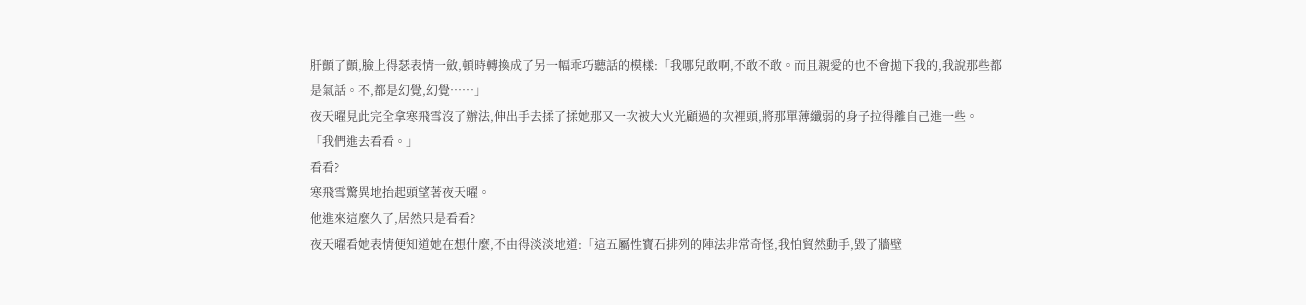肝顫了顫,臉上得瑟表情一斂,頓時轉換成了另一幅乖巧聽話的模樣:「我哪兒敢啊,不敢不敢。而且親愛的也不會拋下我的,我說那些都是氣話。不,都是幻覺,幻覺……」
夜天曜見此完全拿寒飛雪沒了辦法,伸出手去揉了揉她那又一次被大火光顧過的次裡頭,將那單薄纖弱的身子拉得離自己進一些。
「我們進去看看。」
看看?
寒飛雪驚異地抬起頭望著夜天曜。
他進來這麼久了,居然只是看看?
夜天曜看她表情便知道她在想什麼,不由得淡淡地道:「這五屬性寶石排列的陣法非常奇怪,我怕貿然動手,毀了牆壁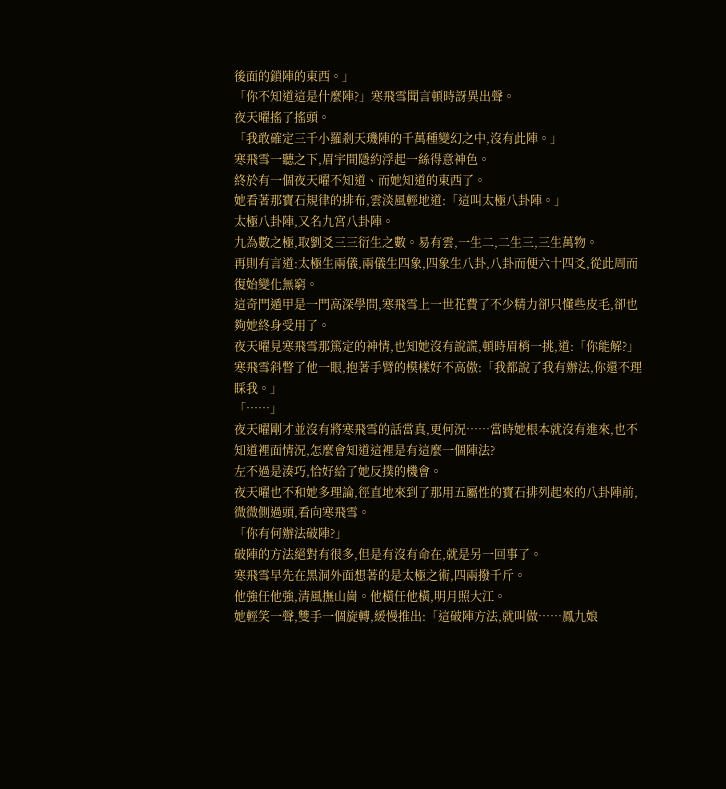後面的鎖陣的東西。」
「你不知道這是什麼陣?」寒飛雪聞言頓時訝異出聲。
夜天曜搖了搖頭。
「我敢確定三千小羅剎天璣陣的千萬種變幻之中,沒有此陣。」
寒飛雪一聽之下,眉宇間隱約浮起一絲得意神色。
終於有一個夜天曜不知道、而她知道的東西了。
她看著那寶石規律的排布,雲淡風輕地道:「這叫太極八卦陣。」
太極八卦陣,又名九宮八卦陣。
九為數之極,取劉爻三三衍生之數。易有雲,一生二,二生三,三生萬物。
再則有言道:太極生兩儀,兩儀生四象,四象生八卦,八卦而便六十四爻,從此周而復始變化無窮。
這奇門遁甲是一門高深學問,寒飛雪上一世花費了不少精力卻只懂些皮毛,卻也夠她終身受用了。
夜天曜見寒飛雪那篤定的神情,也知她沒有說謊,頓時眉梢一挑,道:「你能解?」
寒飛雪斜瞥了他一眼,抱著手臂的模樣好不高傲:「我都說了我有辦法,你還不理睬我。」
「……」
夜天曜剛才並沒有將寒飛雪的話當真,更何況……當時她根本就沒有進來,也不知道裡面情況,怎麼會知道這裡是有這麼一個陣法?
左不過是湊巧,恰好給了她反撲的機會。
夜天曜也不和她多理論,徑直地來到了那用五屬性的寶石排列起來的八卦陣前,微微側過頭,看向寒飛雪。
「你有何辦法破陣?」
破陣的方法絕對有很多,但是有沒有命在,就是另一回事了。
寒飛雪早先在黑洞外面想著的是太極之術,四兩撥千斤。
他強任他強,清風撫山崗。他橫任他橫,明月照大江。
她輕笑一聲,雙手一個旋轉,緩慢推出:「這破陣方法,就叫做……鳳九娘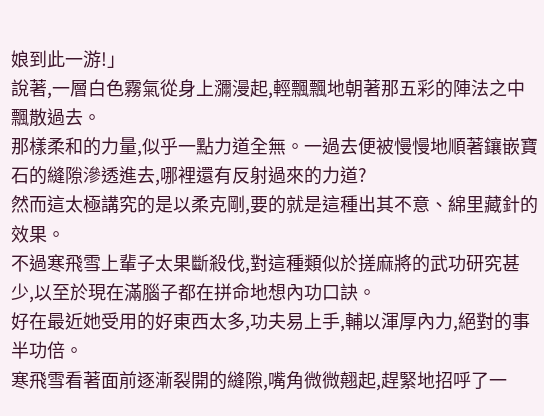娘到此一游!」
說著,一層白色霧氣從身上瀰漫起,輕飄飄地朝著那五彩的陣法之中飄散過去。
那樣柔和的力量,似乎一點力道全無。一過去便被慢慢地順著鑲嵌寶石的縫隙滲透進去,哪裡還有反射過來的力道?
然而這太極講究的是以柔克剛,要的就是這種出其不意、綿里藏針的效果。
不過寒飛雪上輩子太果斷殺伐,對這種類似於搓麻將的武功研究甚少,以至於現在滿腦子都在拼命地想內功口訣。
好在最近她受用的好東西太多,功夫易上手,輔以渾厚內力,絕對的事半功倍。
寒飛雪看著面前逐漸裂開的縫隙,嘴角微微翹起,趕緊地招呼了一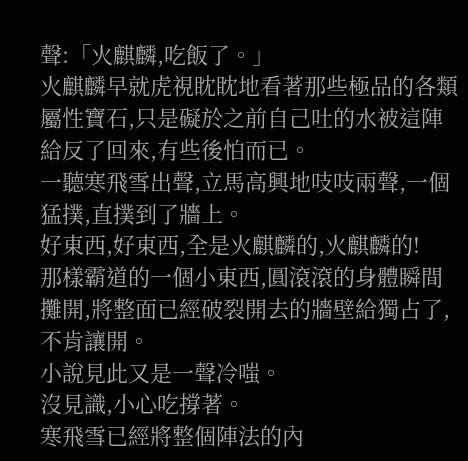聲:「火麒麟,吃飯了。」
火麒麟早就虎視眈眈地看著那些極品的各類屬性寶石,只是礙於之前自己吐的水被這陣給反了回來,有些後怕而已。
一聽寒飛雪出聲,立馬高興地吱吱兩聲,一個猛撲,直撲到了牆上。
好東西,好東西,全是火麒麟的,火麒麟的!
那樣霸道的一個小東西,圓滾滾的身體瞬間攤開,將整面已經破裂開去的牆壁給獨占了,不肯讓開。
小說見此又是一聲冷嗤。
沒見識,小心吃撐著。
寒飛雪已經將整個陣法的內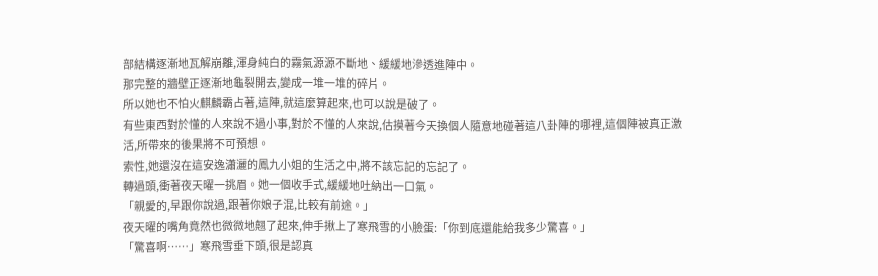部結構逐漸地瓦解崩離,渾身純白的霧氣源源不斷地、緩緩地滲透進陣中。
那完整的牆壁正逐漸地龜裂開去,變成一堆一堆的碎片。
所以她也不怕火麒麟霸占著,這陣,就這麼算起來,也可以說是破了。
有些東西對於懂的人來說不過小事,對於不懂的人來說,估摸著今天換個人隨意地碰著這八卦陣的哪裡,這個陣被真正激活,所帶來的後果將不可預想。
索性,她還沒在這安逸瀟灑的鳳九小姐的生活之中,將不該忘記的忘記了。
轉過頭,衝著夜天曜一挑眉。她一個收手式,緩緩地吐納出一口氣。
「親愛的,早跟你說過,跟著你娘子混,比較有前途。」
夜天曜的嘴角竟然也微微地翹了起來,伸手揪上了寒飛雪的小臉蛋:「你到底還能給我多少驚喜。」
「驚喜啊……」寒飛雪垂下頭,很是認真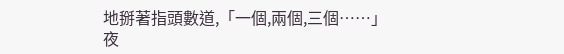地掰著指頭數道,「一個,兩個,三個……」
夜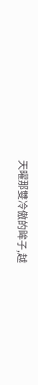天曜那雙冷傲的眸子,越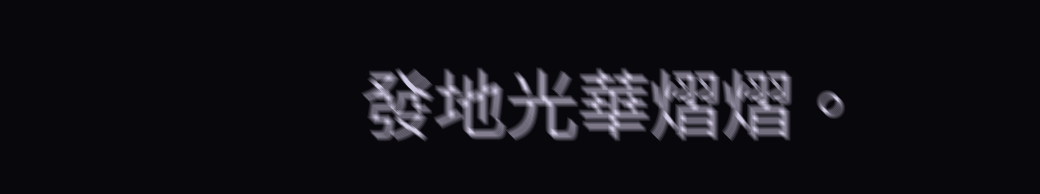發地光華熠熠。